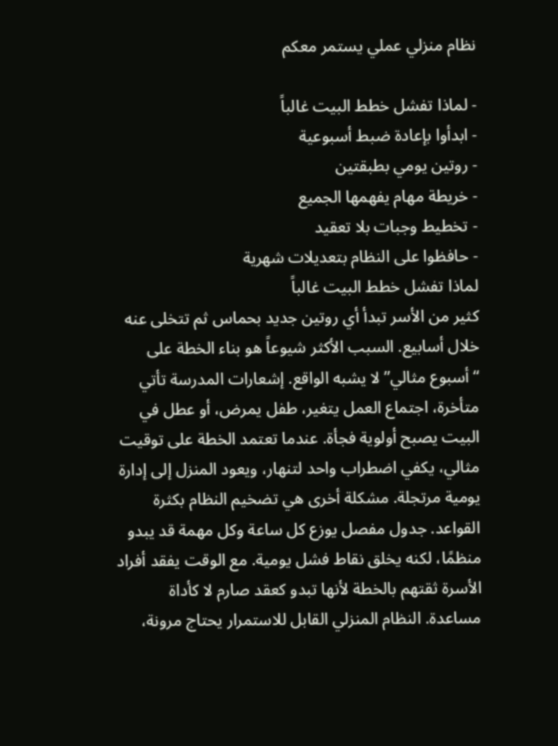نظام منزلي عملي يستمر معكم

- لماذا تفشل خطط البيت غالباً
- ابدأوا بإعادة ضبط أسبوعية
- روتين يومي بطبقتين
- خريطة مهام يفهمها الجميع
- تخطيط وجبات بلا تعقيد
- حافظوا على النظام بتعديلات شهرية
لماذا تفشل خطط البيت غالباً
كثير من الأسر تبدأ أي روتين جديد بحماس ثم تتخلى عنه خلال أسابيع. السبب الأكثر شيوعاً هو بناء الخطة على “أسبوع مثالي” لا يشبه الواقع. إشعارات المدرسة تأتي متأخرة، اجتماع العمل يتغير، طفل يمرض، أو عطل في البيت يصبح أولوية فجأة. عندما تعتمد الخطة على توقيت مثالي، يكفي اضطراب واحد لتنهار، ويعود المنزل إلى إدارة يومية مرتجلة. مشكلة أخرى هي تضخيم النظام بكثرة القواعد. جدول مفصل يوزع كل ساعة وكل مهمة قد يبدو منظمًا، لكنه يخلق نقاط فشل يومية. مع الوقت يفقد أفراد الأسرة ثقتهم بالخطة لأنها تبدو كعقد صارم لا كأداة مساعدة. النظام المنزلي القابل للاستمرار يحتاج مرونة،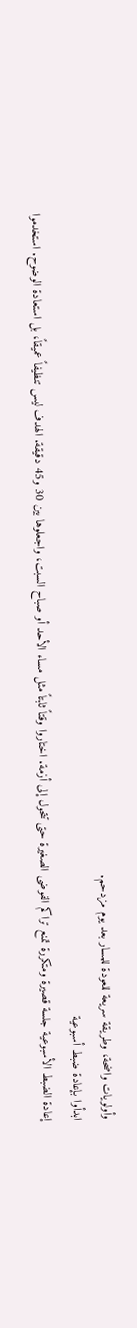وأولويات واضحة، وطريقة سريعة للعودة للمسار بعد يوم مزدحم.
ابدأوا بإعادة ضبط أسبوعية
إعادة الضبط الأسبوعية جلسة قصيرة ومتكررة تمنع تراكم الفوضى الصغيرة حتى تتحول إلى أزمة. اختاروا وقتاً ثابتاً مثل مساء الأحد أو صباح السبت، واجعلوها بين 30 و45 دقيقة. الهدف ليس تنظيفاً عميقاً، بل استعادة الوضوح. استخدموا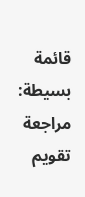قائمة بسيطة: مراجعة تقويم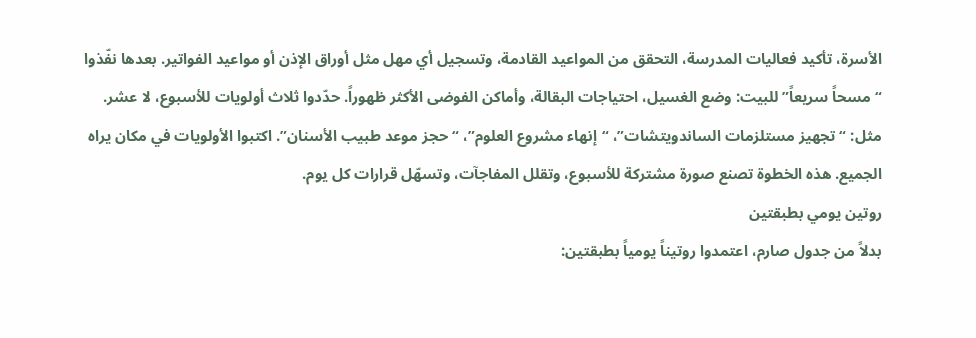الأسرة، تأكيد فعاليات المدرسة، التحقق من المواعيد القادمة، وتسجيل أي مهل مثل أوراق الإذن أو مواعيد الفواتير. بعدها نفّذوا “مسحاً سريعاً” للبيت: وضع الغسيل، احتياجات البقالة، وأماكن الفوضى الأكثر ظهوراً. حدّدوا ثلاث أولويات للأسبوع، لا عشر. مثل: “تجهيز مستلزمات الساندويتشات”، “إنهاء مشروع العلوم”، “حجز موعد طبيب الأسنان”. اكتبوا الأولويات في مكان يراه الجميع. هذه الخطوة تصنع صورة مشتركة للأسبوع، وتقلل المفاجآت، وتسهّل قرارات كل يوم.
روتين يومي بطبقتين
بدلاً من جدول صارم، اعتمدوا روتيناً يومياً بطبقتين: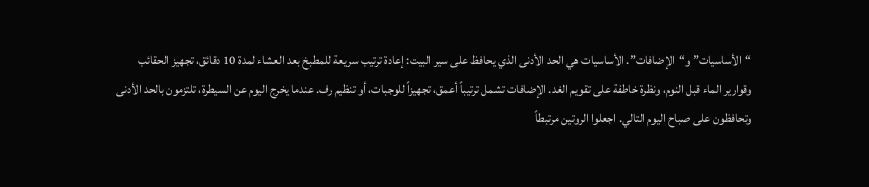“الأساسيات” و“الإضافات”. الأساسيات هي الحد الأدنى الذي يحافظ على سير البيت: إعادة ترتيب سريعة للمطبخ بعد العشاء لمدة 10 دقائق، تجهيز الحقائب وقوارير الماء قبل النوم، ونظرة خاطفة على تقويم الغد. الإضافات تشمل ترتيباً أعمق، تجهيزاً للوجبات، أو تنظيم رف. عندما يخرج اليوم عن السيطرة، تلتزمون بالحد الأدنى وتحافظون على صباح اليوم التالي. اجعلوا الروتين مرتبطاً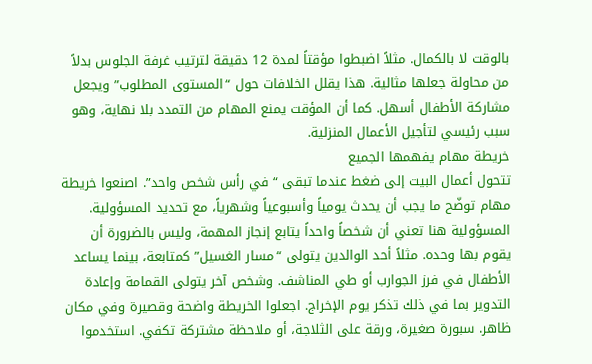بالوقت لا بالكمال. مثلاً اضبطوا مؤقتاً لمدة 12 دقيقة لترتيب غرفة الجلوس بدلاً من محاولة جعلها مثالية. هذا يقلل الخلافات حول “المستوى المطلوب” ويجعل مشاركة الأطفال أسهل. كما أن المؤقت يمنع المهام من التمدد بلا نهاية، وهو سبب رئيسي لتأجيل الأعمال المنزلية.
خريطة مهام يفهمها الجميع
تتحول أعمال البيت إلى ضغط عندما تبقى “في رأس شخص واحد”. اصنعوا خريطة مهام توضّح ما يجب أن يحدث يومياً وأسبوعياً وشهرياً، مع تحديد المسؤولية. المسؤولية هنا تعني أن شخصاً واحداً يتابع إنجاز المهمة، وليس بالضرورة أن يقوم بها وحده. مثلاً أحد الوالدين يتولى “مسار الغسيل” كمتابعة، بينما يساعد الأطفال في فرز الجوارب أو طي المناشف. وشخص آخر يتولى القمامة وإعادة التدوير بما في ذلك تذكر يوم الإخراج. اجعلوا الخريطة واضحة وقصيرة وفي مكان ظاهر. سبورة صغيرة، ورقة على الثلاجة، أو ملاحظة مشتركة تكفي. استخدموا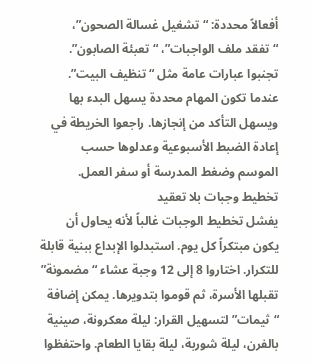أفعالاً محددة: “تشغيل غسالة الصحون”، “تفقد ملف الواجبات”، “تعبئة الصابون”. تجنبوا عبارات عامة مثل “تنظيف البيت”. عندما تكون المهام محددة يسهل البدء بها ويسهل التأكد من إنجازها. راجعوا الخريطة في إعادة الضبط الأسبوعية وعدلوها حسب الموسم وضغط المدرسة أو سفر العمل.
تخطيط وجبات بلا تعقيد
يفشل تخطيط الوجبات غالباً لأنه يحاول أن يكون مبتكراً كل يوم. استبدلوا الإبداع ببنية قابلة للتكرار. اختاروا 8 إلى 12 وجبة عشاء “مضمونة” تقبلها الأسرة، ثم قوموا بتدويرها. يمكن إضافة “ثيمات” لتسهيل القرار: ليلة معكرونة، صينية بالفرن، ليلة شوربة، ليلة بقايا الطعام. واحتفظوا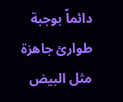دائماً بوجبة طوارئ جاهزة مثل البيض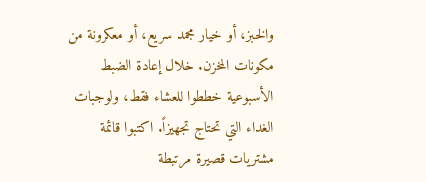والخبز، أو خيار مجمد سريع، أو معكرونة من مكونات المخزن. خلال إعادة الضبط الأسبوعية خططوا للعشاء فقط، ولوجبات الغداء التي تحتاج تجهيزاً. اكتبوا قائمة مشتريات قصيرة مرتبطة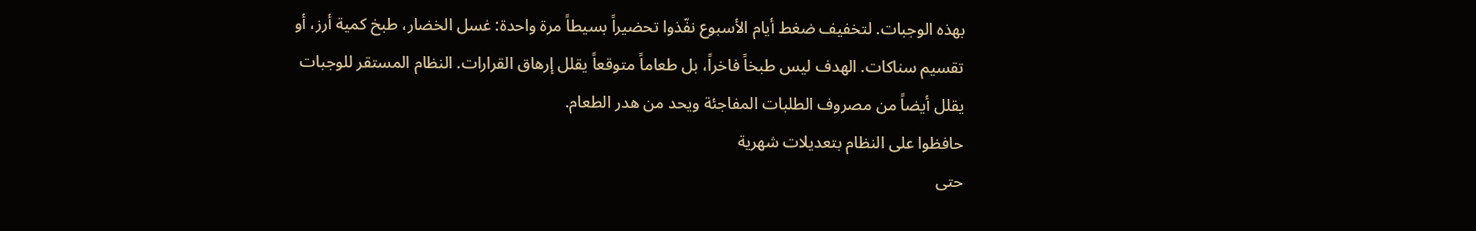بهذه الوجبات. لتخفيف ضغط أيام الأسبوع نفّذوا تحضيراً بسيطاً مرة واحدة: غسل الخضار، طبخ كمية أرز، أو تقسيم سناكات. الهدف ليس طبخاً فاخراً، بل طعاماً متوقعاً يقلل إرهاق القرارات. النظام المستقر للوجبات يقلل أيضاً من مصروف الطلبات المفاجئة ويحد من هدر الطعام.
حافظوا على النظام بتعديلات شهرية
حتى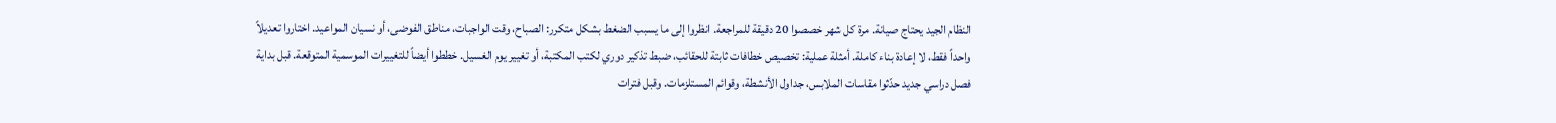النظام الجيد يحتاج صيانة. مرة كل شهر خصصوا 20 دقيقة للمراجعة. انظروا إلى ما يسبب الضغط بشكل متكرر: الصباح، وقت الواجبات، مناطق الفوضى، أو نسيان المواعيد. اختاروا تعديلاً واحداً فقط، لا إعادة بناء كاملة. أمثلة عملية: تخصيص خطافات ثابتة للحقائب، ضبط تذكير دوري لكتب المكتبة، أو تغيير يوم الغسيل. خططوا أيضاً للتغييرات الموسمية المتوقعة. قبل بداية فصل دراسي جديد حدّثوا مقاسات الملابس، جداول الأنشطة، وقوائم المستلزمات. وقبل فترات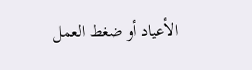الأعياد أو ضغط العمل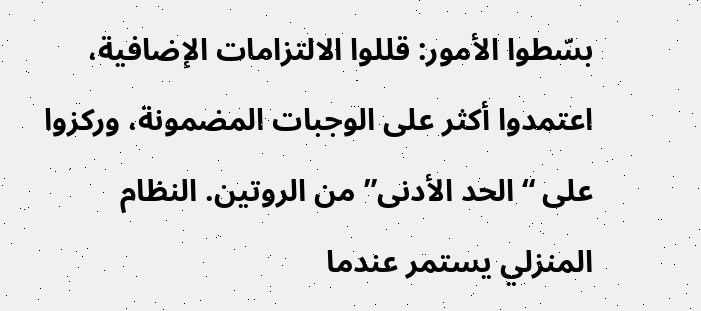بسّطوا الأمور: قللوا الالتزامات الإضافية، اعتمدوا أكثر على الوجبات المضمونة، وركزوا على “الحد الأدنى” من الروتين. النظام المنزلي يستمر عندما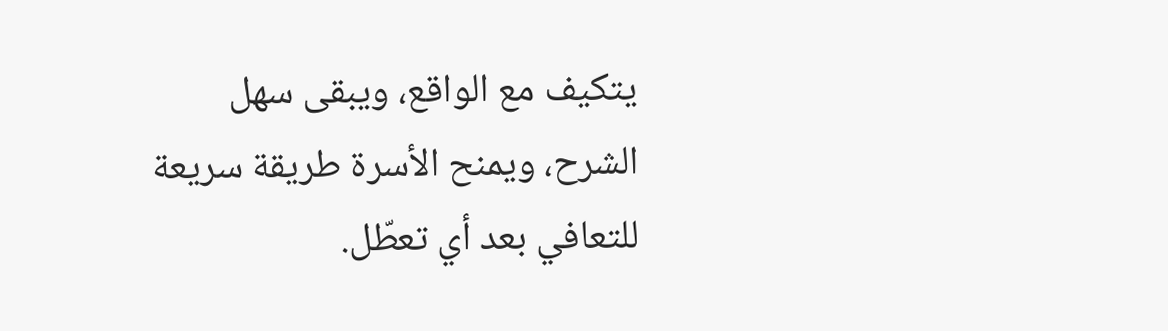يتكيف مع الواقع، ويبقى سهل الشرح، ويمنح الأسرة طريقة سريعة للتعافي بعد أي تعطّل.